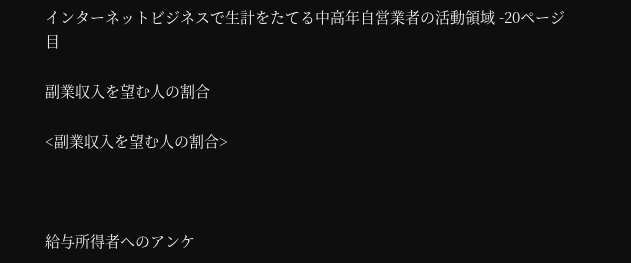インターネットビジネスで生計をたてる中高年自営業者の活動領域 -20ページ目

副業収入を望む人の割合

<副業収入を望む人の割合>



給与所得者へのアンケ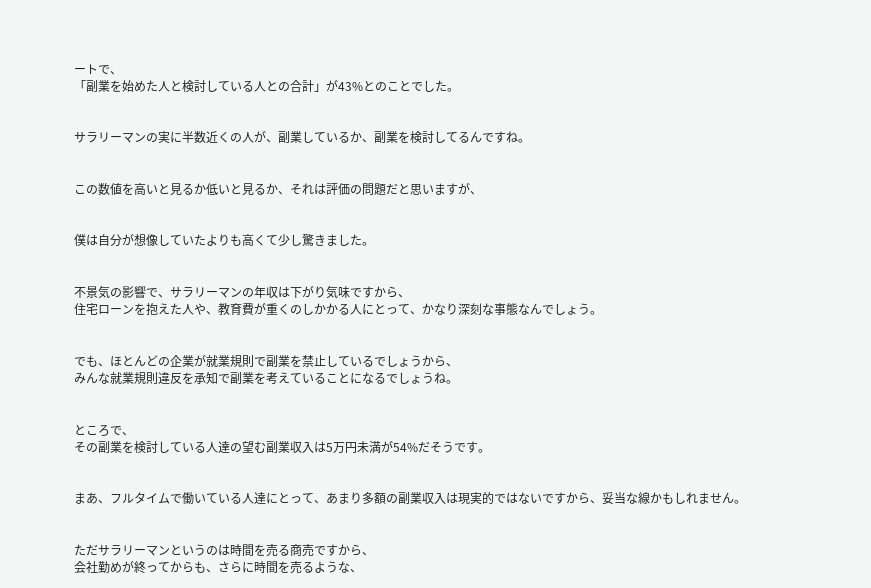ートで、
「副業を始めた人と検討している人との合計」が43%とのことでした。


サラリーマンの実に半数近くの人が、副業しているか、副業を検討してるんですね。


この数値を高いと見るか低いと見るか、それは評価の問題だと思いますが、


僕は自分が想像していたよりも高くて少し驚きました。


不景気の影響で、サラリーマンの年収は下がり気味ですから、
住宅ローンを抱えた人や、教育費が重くのしかかる人にとって、かなり深刻な事態なんでしょう。


でも、ほとんどの企業が就業規則で副業を禁止しているでしょうから、
みんな就業規則違反を承知で副業を考えていることになるでしょうね。


ところで、
その副業を検討している人達の望む副業収入は5万円未満が54%だそうです。


まあ、フルタイムで働いている人達にとって、あまり多額の副業収入は現実的ではないですから、妥当な線かもしれません。


ただサラリーマンというのは時間を売る商売ですから、
会社勤めが終ってからも、さらに時間を売るような、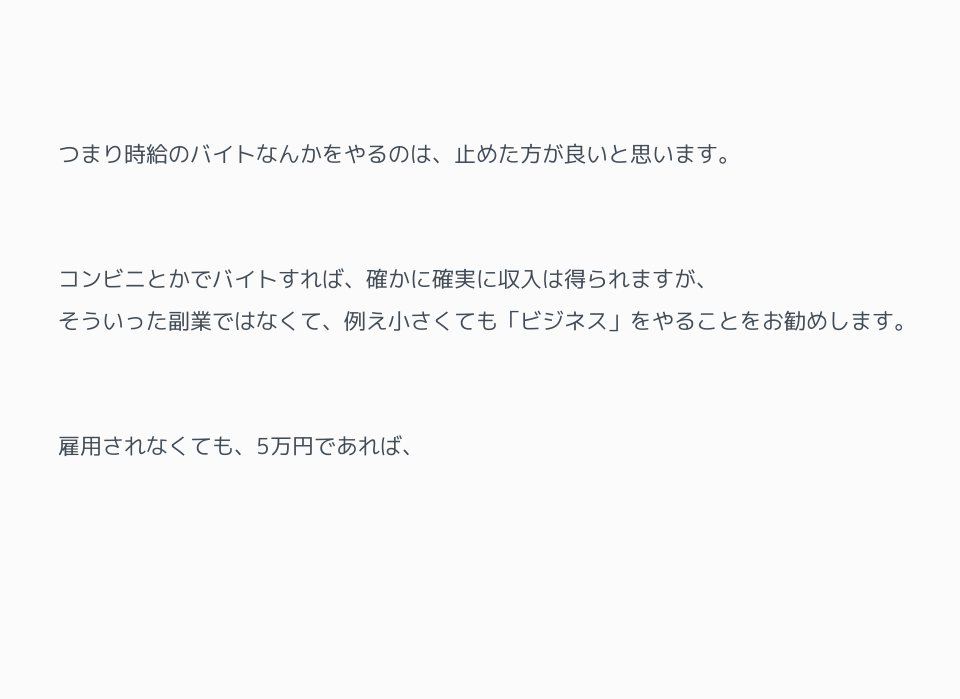つまり時給のバイトなんかをやるのは、止めた方が良いと思います。


コンビニとかでバイトすれば、確かに確実に収入は得られますが、
そういった副業ではなくて、例え小さくても「ビジネス」をやることをお勧めします。


雇用されなくても、5万円であれば、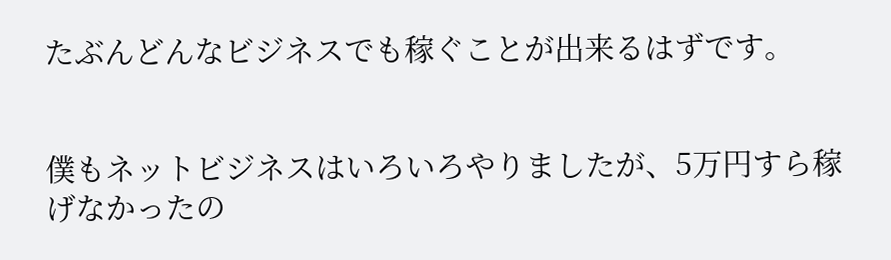たぶんどんなビジネスでも稼ぐことが出来るはずです。


僕もネットビジネスはいろいろやりましたが、5万円すら稼げなかったの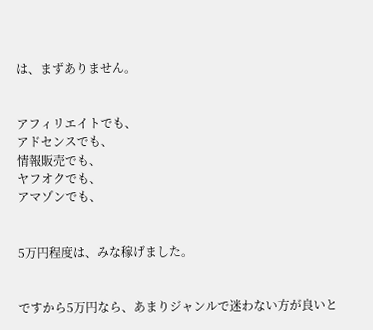は、まずありません。


アフィリエイトでも、
アドセンスでも、
情報販売でも、
ヤフオクでも、
アマゾンでも、


5万円程度は、みな稼げました。


ですから5万円なら、あまりジャンルで迷わない方が良いと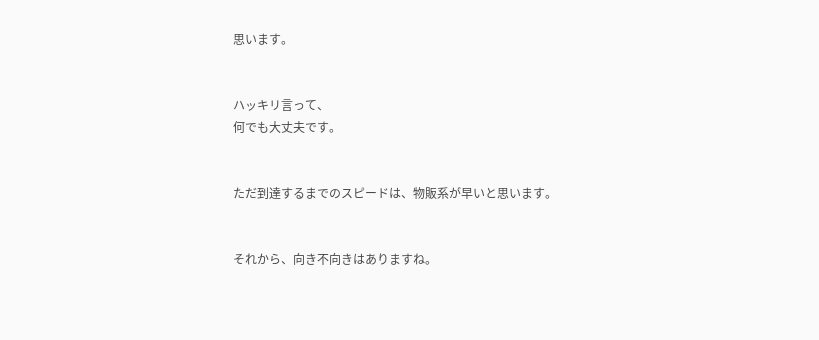思います。


ハッキリ言って、
何でも大丈夫です。


ただ到達するまでのスピードは、物販系が早いと思います。


それから、向き不向きはありますね。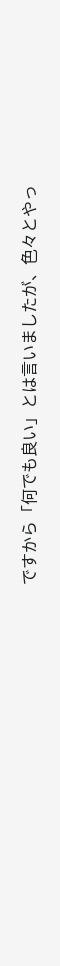ですから「何でも良い」とは言いましたが、色々とやっ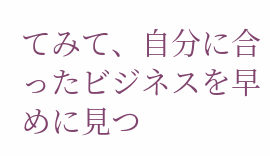てみて、自分に合ったビジネスを早めに見つ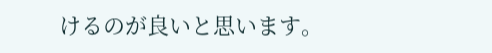けるのが良いと思います。